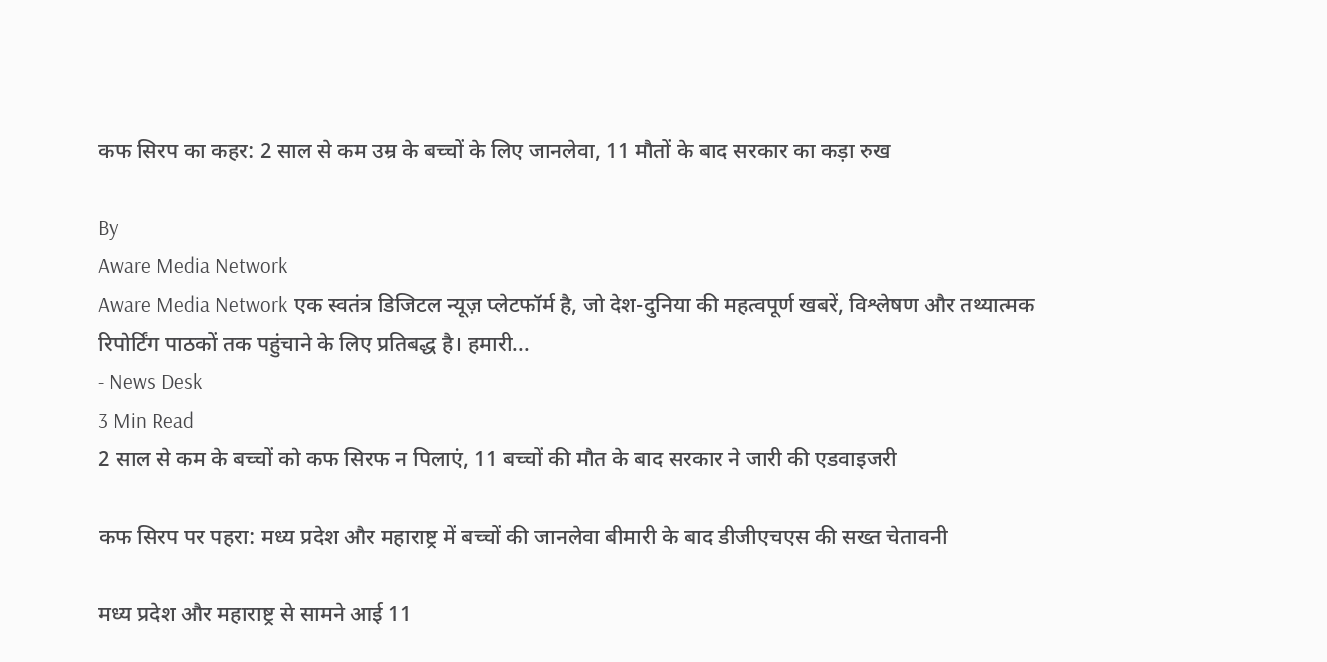कफ सिरप का कहर: 2 साल से कम उम्र के बच्चों के लिए जानलेवा, 11 मौतों के बाद सरकार का कड़ा रुख

By
Aware Media Network
Aware Media Network एक स्वतंत्र डिजिटल न्यूज़ प्लेटफॉर्म है, जो देश-दुनिया की महत्वपूर्ण खबरें, विश्लेषण और तथ्यात्मक रिपोर्टिंग पाठकों तक पहुंचाने के लिए प्रतिबद्ध है। हमारी...
- News Desk
3 Min Read
2 साल से कम के बच्चों को कफ सिरफ न पिलाएं, 11 बच्चों की मौत के बाद सरकार ने जारी की एडवाइजरी

कफ सिरप पर पहरा: मध्य प्रदेश और महाराष्ट्र में बच्चों की जानलेवा बीमारी के बाद डीजीएचएस की सख्त चेतावनी

मध्य प्रदेश और महाराष्ट्र से सामने आई 11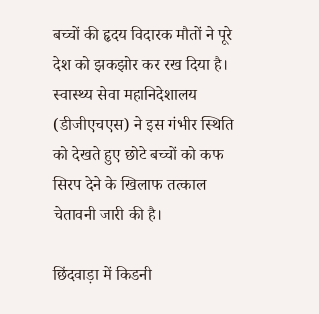बच्चों की हृदय विदारक मौतों ने पूरे देश को झकझोर कर रख दिया है। स्वास्थ्य सेवा महानिदेशालय (डीजीएचएस) ने इस गंभीर स्थिति को देखते हुए छोटे बच्चों को कफ सिरप देने के खिलाफ तत्काल चेतावनी जारी की है।

छिंदवाड़ा में किडनी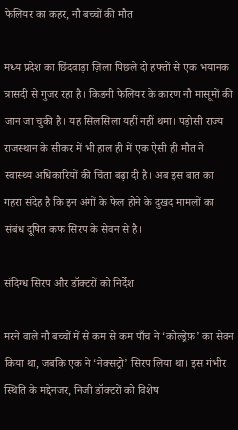फेलियर का कहर, नौ बच्चों की मौत

मध्य प्रदेश का छिंदवाड़ा ज़िला पिछले दो हफ्तों से एक भयानक त्रासदी से गुजर रहा है। किडनी फेलियर के कारण नौ मासूमों की जान जा चुकी है। यह सिलसिला यहीं नहीं थमा। पड़ोसी राज्य राजस्थान के सीकर में भी हाल ही में एक ऐसी ही मौत ने स्वास्थ्य अधिकारियों की चिंता बढ़ा दी है। अब इस बात का गहरा संदेह है कि इन अंगों के फेल होने के दुखद मामलों का संबंध दूषित कफ सिरप के सेवन से है।

संदिग्ध सिरप और डॉक्टरों को निर्देश

मरने वाले नौ बच्चों में से कम से कम पाँच ने ‘कोल्ड्रेफ़’ का सेवन किया था, जबकि एक ने ‘नेक्सट्रो’ सिरप लिया था। इस गंभीर स्थिति के मद्देनजर, निजी डॉक्टरों को विशेष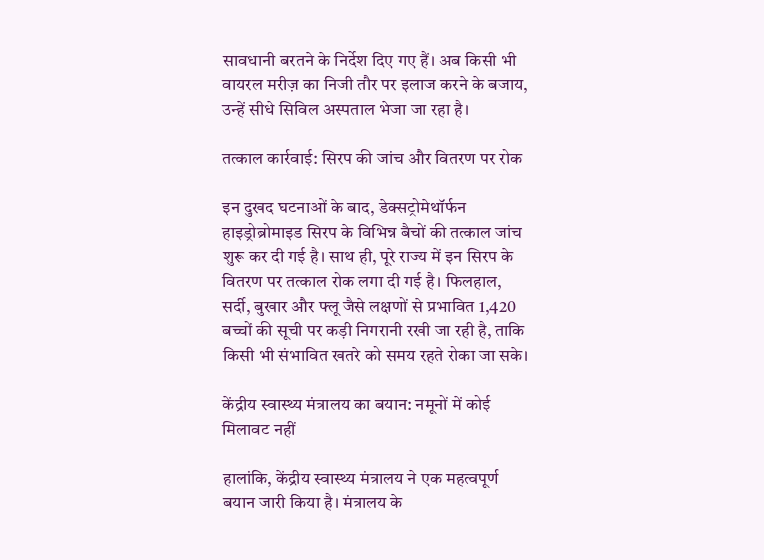सावधानी बरतने के निर्देश दिए गए हैं। अब किसी भी वायरल मरीज़ का निजी तौर पर इलाज करने के बजाय, उन्हें सीधे सिविल अस्पताल भेजा जा रहा है।

तत्काल कार्रवाई: सिरप की जांच और वितरण पर रोक

इन दुखद घटनाओं के बाद, डेक्सट्रोमेथॉर्फन हाइड्रोब्रोमाइड सिरप के विभिन्न बैचों की तत्काल जांच शुरू कर दी गई है। साथ ही, पूरे राज्य में इन सिरप के वितरण पर तत्काल रोक लगा दी गई है। फिलहाल, सर्दी, बुखार और फ्लू जैसे लक्षणों से प्रभावित 1,420 बच्चों की सूची पर कड़ी निगरानी रखी जा रही है, ताकि किसी भी संभावित खतरे को समय रहते रोका जा सके।

केंद्रीय स्वास्थ्य मंत्रालय का बयान: नमूनों में कोई मिलावट नहीं

हालांकि, केंद्रीय स्वास्थ्य मंत्रालय ने एक महत्वपूर्ण बयान जारी किया है। मंत्रालय के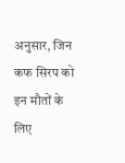अनुसार, जिन कफ सिरप को इन मौतों के लिए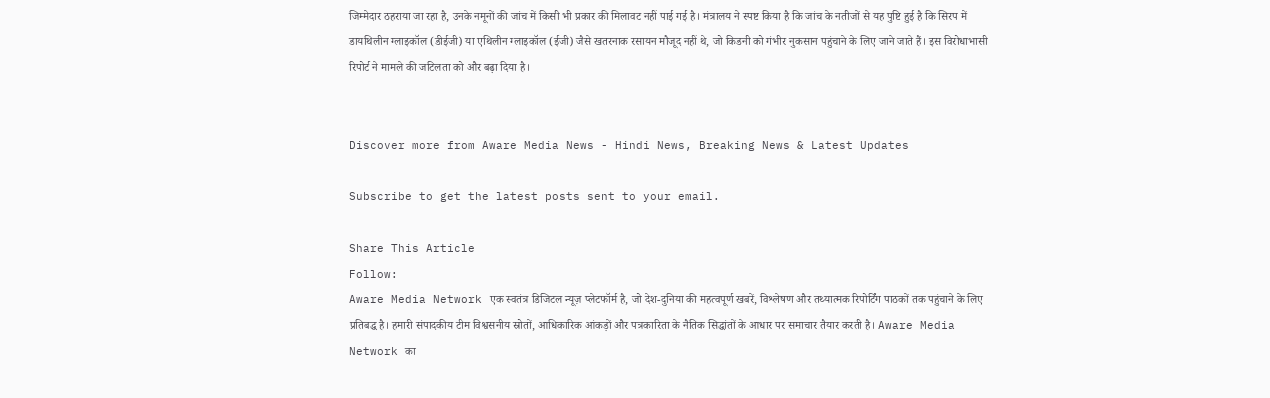जिम्मेदार ठहराया जा रहा है, उनके नमूनों की जांच में किसी भी प्रकार की मिलावट नहीं पाई गई है। मंत्रालय ने स्पष्ट किया है कि जांच के नतीजों से यह पुष्टि हुई है कि सिरप में डायथिलीन ग्लाइकॉल (डीईजी) या एथिलीन ग्लाइकॉल (ईजी) जैसे खतरनाक रसायन मौजूद नहीं थे, जो किडनी को गंभीर नुकसान पहुंचाने के लिए जाने जाते हैं। इस विरोधाभासी रिपोर्ट ने मामले की जटिलता को और बढ़ा दिया है।


Discover more from Aware Media News - Hindi News, Breaking News & Latest Updates

Subscribe to get the latest posts sent to your email.

Share This Article
Follow:
Aware Media Network एक स्वतंत्र डिजिटल न्यूज़ प्लेटफॉर्म है, जो देश-दुनिया की महत्वपूर्ण खबरें, विश्लेषण और तथ्यात्मक रिपोर्टिंग पाठकों तक पहुंचाने के लिए प्रतिबद्ध है। हमारी संपादकीय टीम विश्वसनीय स्रोतों, आधिकारिक आंकड़ों और पत्रकारिता के नैतिक सिद्धांतों के आधार पर समाचार तैयार करती है। Aware Media Network का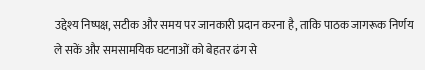उद्देश्य निष्पक्ष, सटीक और समय पर जानकारी प्रदान करना है, ताकि पाठक जागरूक निर्णय ले सकें और समसामयिक घटनाओं को बेहतर ढंग से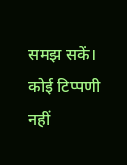समझ सकें।
कोई टिप्पणी नहीं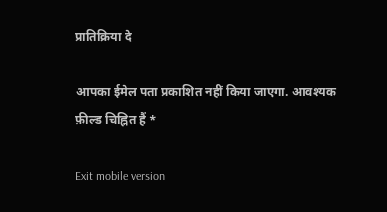प्रातिक्रिया दे

आपका ईमेल पता प्रकाशित नहीं किया जाएगा. आवश्यक फ़ील्ड चिह्नित हैं *

Exit mobile version